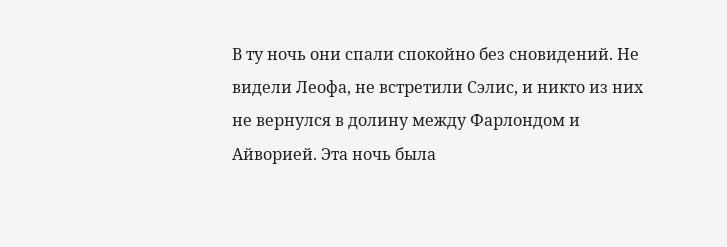В ту ночь они спали спокойно без сновидений. Не видели Леофа, не встретили Сэлис, и никто из них не вернулся в долину между Фарлондом и Айворией. Эта ночь была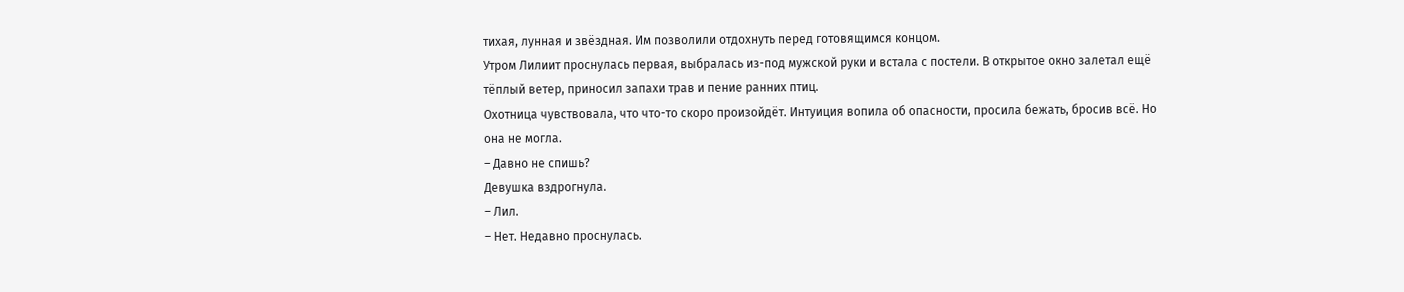тихая, лунная и звёздная. Им позволили отдохнуть перед готовящимся концом.
Утром Лилиит проснулась первая, выбралась из-под мужской руки и встала с постели. В открытое окно залетал ещё тёплый ветер, приносил запахи трав и пение ранних птиц.
Охотница чувствовала, что что-то скоро произойдёт. Интуиция вопила об опасности, просила бежать, бросив всё. Но она не могла.
– Давно не спишь?
Девушка вздрогнула.
– Лил.
– Нет. Недавно проснулась.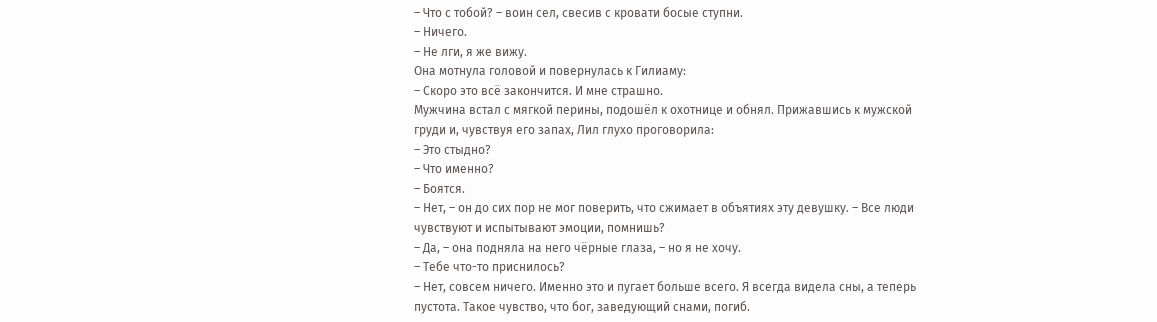– Что с тобой? – воин сел, свесив с кровати босые ступни.
– Ничего.
– Не лги, я же вижу.
Она мотнула головой и повернулась к Гилиаму:
– Скоро это всё закончится. И мне страшно.
Мужчина встал с мягкой перины, подошёл к охотнице и обнял. Прижавшись к мужской груди и, чувствуя его запах, Лил глухо проговорила:
– Это стыдно?
– Что именно?
– Боятся.
– Нет, – он до сих пор не мог поверить, что сжимает в объятиях эту девушку. – Все люди чувствуют и испытывают эмоции, помнишь?
– Да, – она подняла на него чёрные глаза, – но я не хочу.
– Тебе что-то приснилось?
– Нет, совсем ничего. Именно это и пугает больше всего. Я всегда видела сны, а теперь пустота. Такое чувство, что бог, заведующий снами, погиб.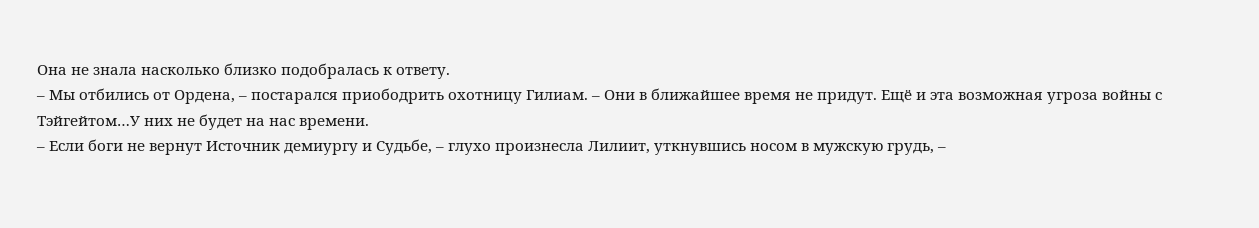Она не знала насколько близко подобралась к ответу.
– Мы отбились от Ордена, – постарался приободрить охотницу Гилиам. – Они в ближайшее время не придут. Ещё и эта возможная угроза войны с Тэйгейтом…У них не будет на нас времени.
– Если боги не вернут Источник демиургу и Судьбе, – глухо произнесла Лилиит, уткнувшись носом в мужскую грудь, –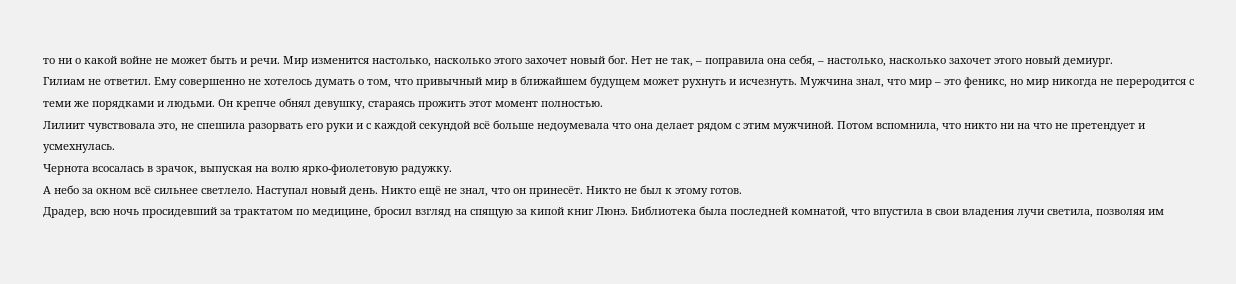то ни о какой войне не может быть и речи. Мир изменится настолько, насколько этого захочет новый бог. Нет не так, – поправила она себя, – настолько, насколько захочет этого новый демиург.
Гилиам не ответил. Ему совершенно не хотелось думать о том, что привычный мир в ближайшем будущем может рухнуть и исчезнуть. Мужчина знал, что мир – это феникс, но мир никогда не переродится с теми же порядками и людьми. Он крепче обнял девушку, стараясь прожить этот момент полностью.
Лилиит чувствовала это, не спешила разорвать его руки и с каждой секундой всё больше недоумевала что она делает рядом с этим мужчиной. Потом вспомнила, что никто ни на что не претендует и усмехнулась.
Чернота всосалась в зрачок, выпуская на волю ярко-фиолетовую радужку.
А небо за окном всё сильнее светлело. Наступал новый день. Никто ещё не знал, что он принесёт. Никто не был к этому готов.
Драдер, всю ночь просидевший за трактатом по медицине, бросил взгляд на спящую за кипой книг Люнэ. Библиотека была последней комнатой, что впустила в свои владения лучи светила, позволяя им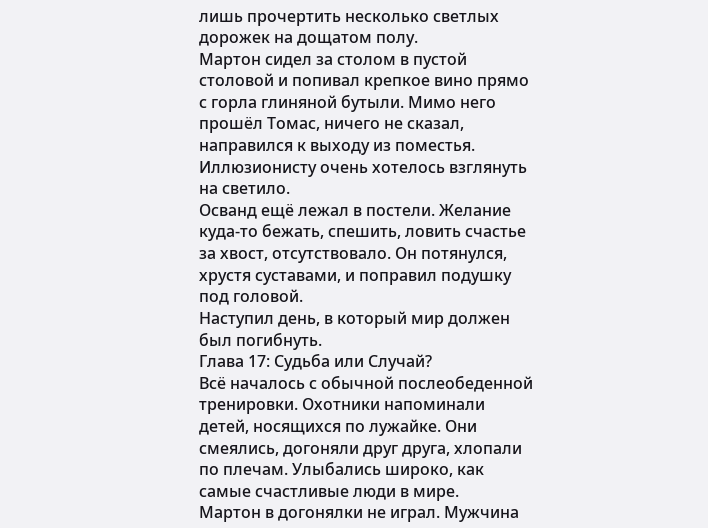лишь прочертить несколько светлых дорожек на дощатом полу.
Мартон сидел за столом в пустой столовой и попивал крепкое вино прямо с горла глиняной бутыли. Мимо него прошёл Томас, ничего не сказал, направился к выходу из поместья. Иллюзионисту очень хотелось взглянуть на светило.
Осванд ещё лежал в постели. Желание куда-то бежать, спешить, ловить счастье за хвост, отсутствовало. Он потянулся, хрустя суставами, и поправил подушку под головой.
Наступил день, в который мир должен был погибнуть.
Глава 17: Судьба или Случай?
Всё началось с обычной послеобеденной тренировки. Охотники напоминали детей, носящихся по лужайке. Они смеялись, догоняли друг друга, хлопали по плечам. Улыбались широко, как самые счастливые люди в мире.
Мартон в догонялки не играл. Мужчина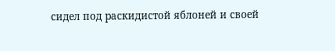сидел под раскидистой яблоней и своей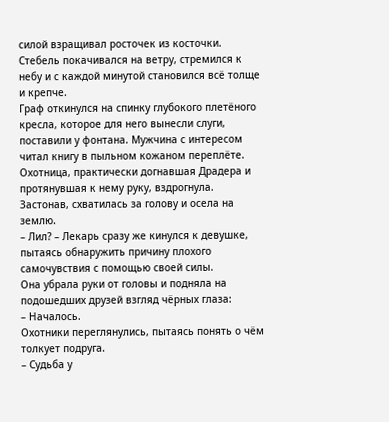силой взращивал росточек из косточки. Стебель покачивался на ветру, стремился к небу и с каждой минутой становился всё толще и крепче.
Граф откинулся на спинку глубокого плетёного кресла, которое для него вынесли слуги, поставили у фонтана. Мужчина с интересом читал книгу в пыльном кожаном переплёте.
Охотница, практически догнавшая Драдера и протянувшая к нему руку, вздрогнула. Застонав, схватилась за голову и осела на землю.
– Лил? – Лекарь сразу же кинулся к девушке, пытаясь обнаружить причину плохого самочувствия с помощью своей силы.
Она убрала руки от головы и подняла на подошедших друзей взгляд чёрных глаза:
– Началось.
Охотники переглянулись, пытаясь понять о чём толкует подруга.
– Судьба у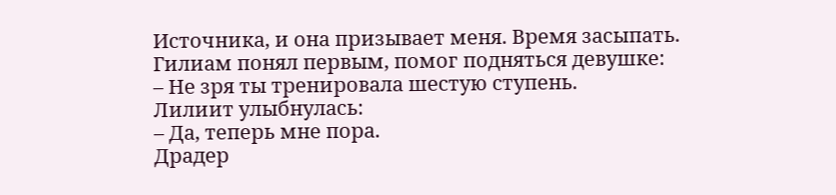Источника, и она призывает меня. Время засыпать.
Гилиам понял первым, помог подняться девушке:
– Не зря ты тренировала шестую ступень.
Лилиит улыбнулась:
– Да, теперь мне пора.
Драдер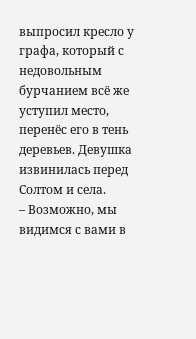выпросил кресло у графа, который с недовольным бурчанием всё же уступил место, перенёс его в тень деревьев. Девушка извинилась перед Солтом и села.
– Возможно, мы видимся с вами в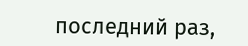последний раз,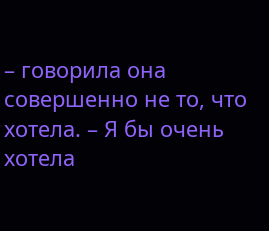– говорила она совершенно не то, что хотела. – Я бы очень хотела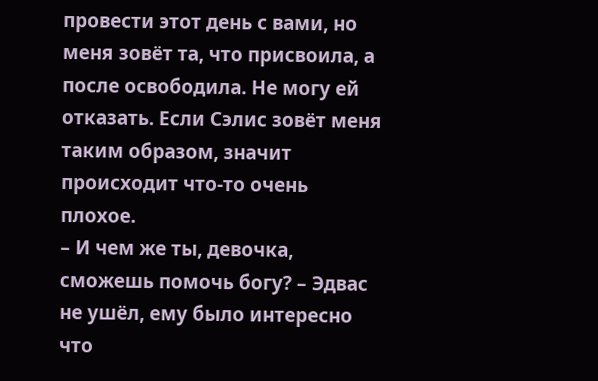провести этот день с вами, но меня зовёт та, что присвоила, а после освободила. Не могу ей отказать. Если Сэлис зовёт меня таким образом, значит происходит что-то очень плохое.
– И чем же ты, девочка, сможешь помочь богу? – Эдвас не ушёл, ему было интересно что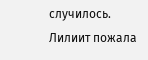случилось.
Лилиит пожала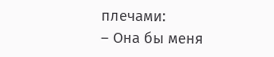плечами:
– Она бы меня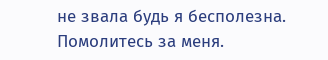не звала будь я бесполезна. Помолитесь за меня.